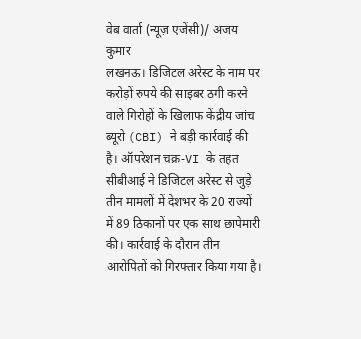वेब वार्ता (न्यूज़ एजेंसी)/ अजय कुमार
लखनऊ। डिजिटल अरेस्ट के नाम पर करोड़ों रुपये की साइबर ठगी करने वाले गिरोहों के खिलाफ केंद्रीय जांच ब्यूरो (CBI) ने बड़ी कार्रवाई की है। ऑपरेशन चक्र-VI के तहत सीबीआई ने डिजिटल अरेस्ट से जुड़े तीन मामलों में देशभर के 20 राज्यों में 89 ठिकानों पर एक साथ छापेमारी की। कार्रवाई के दौरान तीन आरोपितों को गिरफ्तार किया गया है।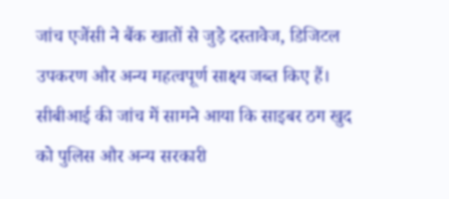जांच एजेंसी ने बैंक खातों से जुड़े दस्तावेज, डिजिटल उपकरण और अन्य महत्वपूर्ण साक्ष्य जब्त किए हैं।
सीबीआई की जांच में सामने आया कि साइबर ठग खुद को पुलिस और अन्य सरकारी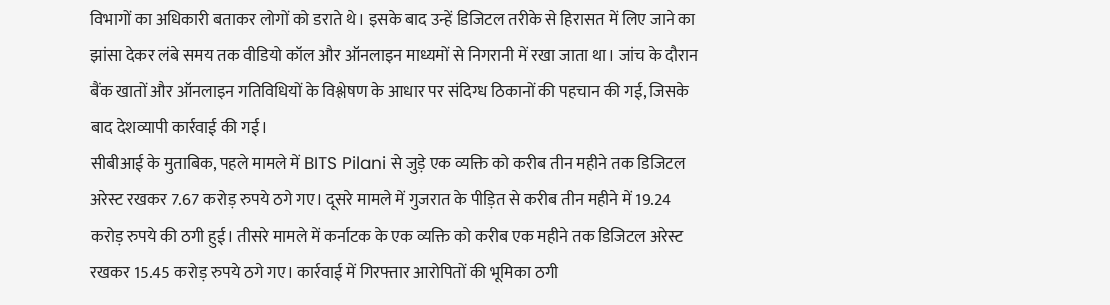विभागों का अधिकारी बताकर लोगों को डराते थे। इसके बाद उन्हें डिजिटल तरीके से हिरासत में लिए जाने का झांसा देकर लंबे समय तक वीडियो कॉल और ऑनलाइन माध्यमों से निगरानी में रखा जाता था। जांच के दौरान बैंक खातों और ऑनलाइन गतिविधियों के विश्लेषण के आधार पर संदिग्ध ठिकानों की पहचान की गई, जिसके बाद देशव्यापी कार्रवाई की गई।
सीबीआई के मुताबिक, पहले मामले में BITS Pilani से जुड़े एक व्यक्ति को करीब तीन महीने तक डिजिटल अरेस्ट रखकर 7.67 करोड़ रुपये ठगे गए। दूसरे मामले में गुजरात के पीड़ित से करीब तीन महीने में 19.24 करोड़ रुपये की ठगी हुई। तीसरे मामले में कर्नाटक के एक व्यक्ति को करीब एक महीने तक डिजिटल अरेस्ट रखकर 15.45 करोड़ रुपये ठगे गए। कार्रवाई में गिरफ्तार आरोपितों की भूमिका ठगी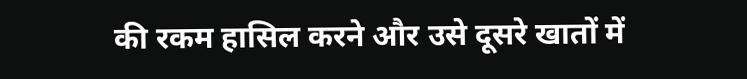की रकम हासिल करने और उसे दूसरे खातों में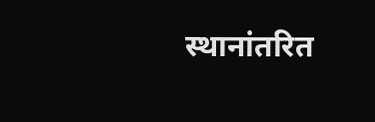स्थानांतरित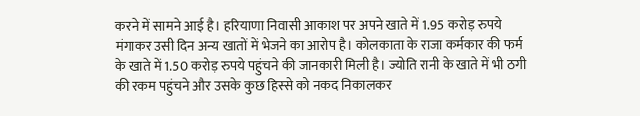करने में सामने आई है। हरियाणा निवासी आकाश पर अपने खाते में 1.95 करोड़ रुपये मंगाकर उसी दिन अन्य खातों में भेजने का आरोप है। कोलकाता के राजा कर्मकार की फर्म के खाते में 1.50 करोड़ रुपये पहुंचने की जानकारी मिली है। ज्योति रानी के खाते में भी ठगी की रकम पहुंचने और उसके कुछ हिस्से को नकद निकालकर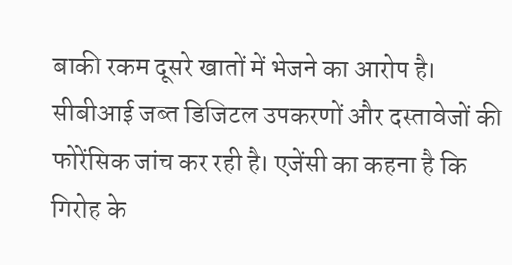बाकी रकम दूसरे खातों में भेजने का आरोप है।
सीबीआई जब्त डिजिटल उपकरणों और दस्तावेजों की फोरेंसिक जांच कर रही है। एजेंसी का कहना है कि गिरोह के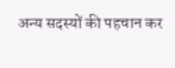अन्य सदस्यों की पहचान कर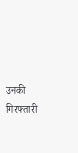उनकी गिरफ्तारी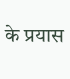के प्रयास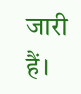जारी हैं।